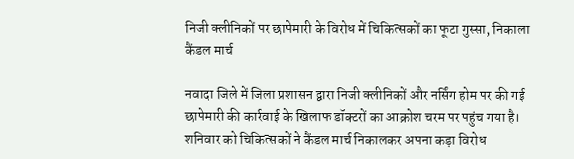निजी क्लीनिकों पर छापेमारी के विरोध में चिकित्सकों का फूटा गुस्सा, निकाला कैंडल मार्च

नवादा जिले में जिला प्रशासन द्वारा निजी क्लीनिकों और नर्सिंग होम पर की गई छापेमारी की कार्रवाई के खिलाफ डॉक्टरों का आक्रोश चरम पर पहुंच गया है। शनिवार को चिकित्सकों ने कैंडल मार्च निकालकर अपना कड़ा विरोध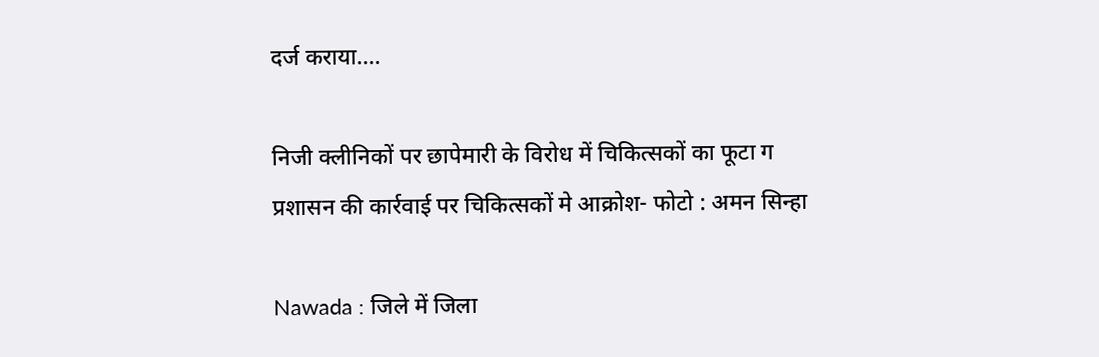दर्ज कराया....

निजी क्लीनिकों पर छापेमारी के विरोध में चिकित्सकों का फूटा ग
प्रशासन की कार्रवाई पर चिकित्सकों मे आक्रोश- फोटो : अमन सिन्हा

Nawada : जिले में जिला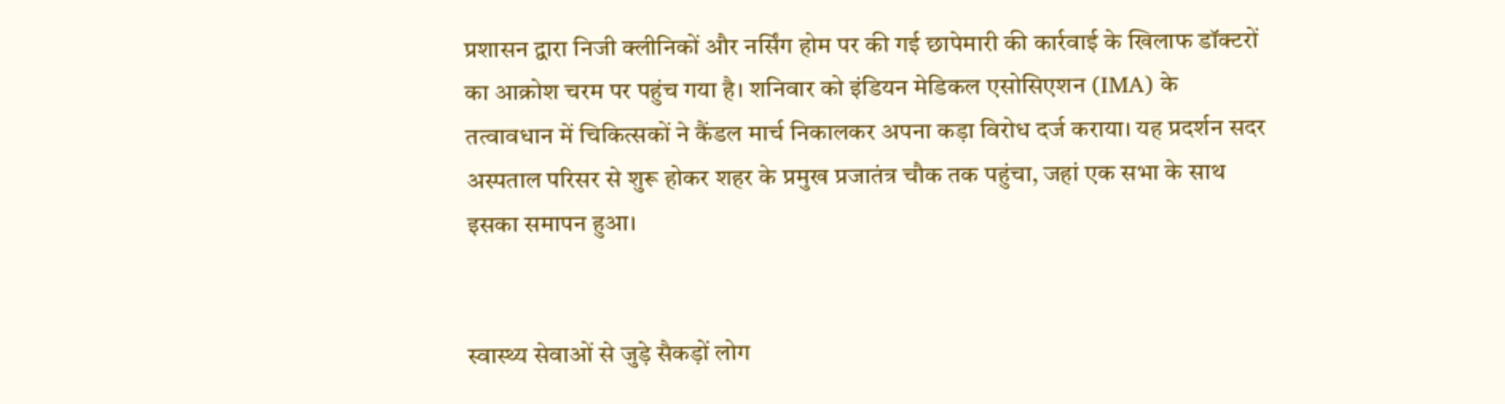प्रशासन द्वारा निजी क्लीनिकों और नर्सिंग होम पर की गई छापेमारी की कार्रवाई के खिलाफ डॉक्टरों का आक्रोश चरम पर पहुंच गया है। शनिवार को इंडियन मेडिकल एसोसिएशन (IMA) के तत्वावधान में चिकित्सकों ने कैंडल मार्च निकालकर अपना कड़ा विरोध दर्ज कराया। यह प्रदर्शन सदर अस्पताल परिसर से शुरू होकर शहर के प्रमुख प्रजातंत्र चौक तक पहुंचा, जहां एक सभा के साथ इसका समापन हुआ।


स्वास्थ्य सेवाओं से जुड़े सैकड़ों लोग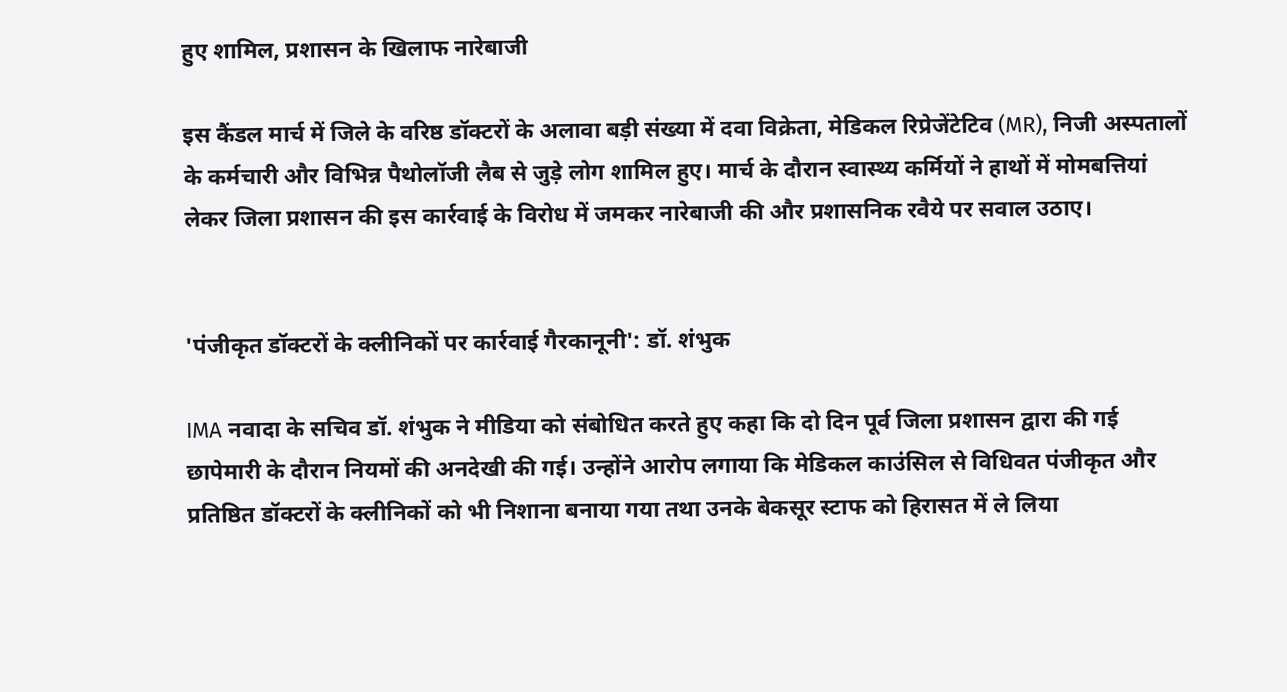हुए शामिल, प्रशासन के खिलाफ नारेबाजी

इस कैंडल मार्च में जिले के वरिष्ठ डॉक्टरों के अलावा बड़ी संख्या में दवा विक्रेता, मेडिकल रिप्रेजेंटेटिव (MR), निजी अस्पतालों के कर्मचारी और विभिन्न पैथोलॉजी लैब से जुड़े लोग शामिल हुए। मार्च के दौरान स्वास्थ्य कर्मियों ने हाथों में मोमबत्तियां लेकर जिला प्रशासन की इस कार्रवाई के विरोध में जमकर नारेबाजी की और प्रशासनिक रवैये पर सवाल उठाए।


'पंजीकृत डॉक्टरों के क्लीनिकों पर कार्रवाई गैरकानूनी': डॉ. शंभुक

IMA नवादा के सचिव डॉ. शंभुक ने मीडिया को संबोधित करते हुए कहा कि दो दिन पूर्व जिला प्रशासन द्वारा की गई छापेमारी के दौरान नियमों की अनदेखी की गई। उन्होंने आरोप लगाया कि मेडिकल काउंसिल से विधिवत पंजीकृत और प्रतिष्ठित डॉक्टरों के क्लीनिकों को भी निशाना बनाया गया तथा उनके बेकसूर स्टाफ को हिरासत में ले लिया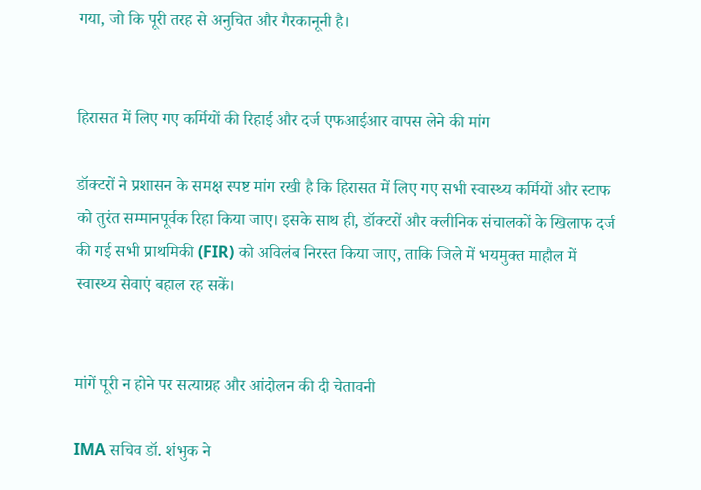गया, जो कि पूरी तरह से अनुचित और गैरकानूनी है।


हिरासत में लिए गए कर्मियों की रिहाई और दर्ज एफआईआर वापस लेने की मांग

डॉक्टरों ने प्रशासन के समक्ष स्पष्ट मांग रखी है कि हिरासत में लिए गए सभी स्वास्थ्य कर्मियों और स्टाफ को तुरंत सम्मानपूर्वक रिहा किया जाए। इसके साथ ही, डॉक्टरों और क्लीनिक संचालकों के खिलाफ दर्ज की गई सभी प्राथमिकी (FIR) को अविलंब निरस्त किया जाए, ताकि जिले में भयमुक्त माहौल में स्वास्थ्य सेवाएं बहाल रह सकें।


मांगें पूरी न होने पर सत्याग्रह और आंदोलन की दी चेतावनी

IMA सचिव डॉ. शंभुक ने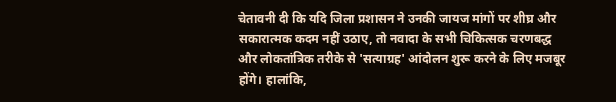चेतावनी दी कि यदि जिला प्रशासन ने उनकी जायज मांगों पर शीघ्र और सकारात्मक कदम नहीं उठाए, तो नवादा के सभी चिकित्सक चरणबद्ध और लोकतांत्रिक तरीके से 'सत्याग्रह' आंदोलन शुरू करने के लिए मजबूर होंगे। हालांकि,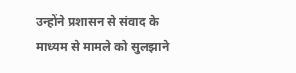उन्होंने प्रशासन से संवाद के माध्यम से मामले को सुलझाने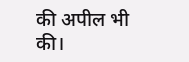की अपील भी की।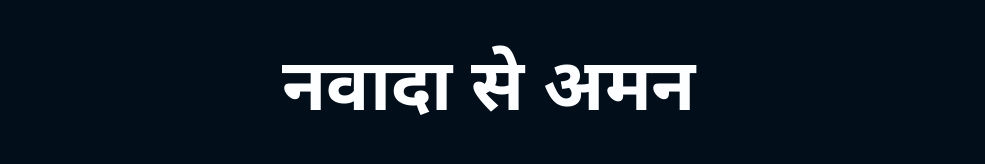नवादा से अमन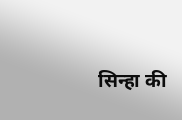सिन्हा की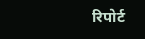रिपोर्ट